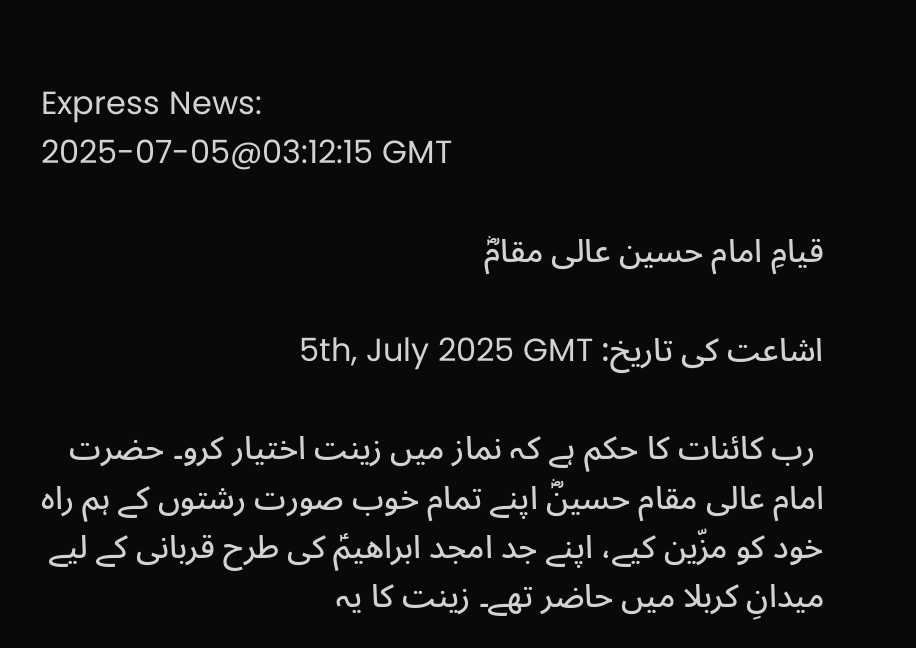Express News:
2025-07-05@03:12:15 GMT

قیامِ امام حسین عالی مقامؓ

اشاعت کی تاریخ: 5th, July 2025 GMT

 رب کائنات کا حکم ہے کہ نماز میں زینت اختیار کرو۔ حضرت امام عالی مقام حسینؓ اپنے تمام خوب صورت رشتوں کے ہم راہ خود کو مزّین کیے، اپنے جد امجد ابراھیمؑ کی طرح قربانی کے لیے میدانِ کربلا میں حاضر تھے۔ زینت کا یہ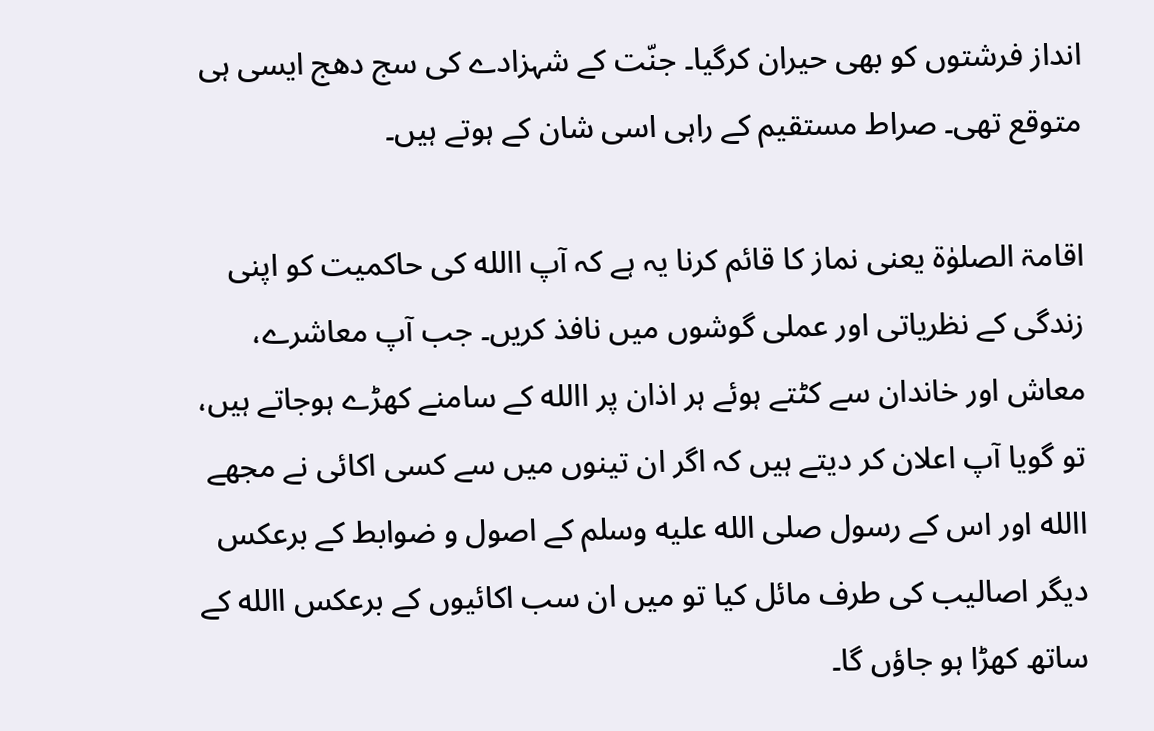انداز فرشتوں کو بھی حیران کرگیا۔ جنّت کے شہزادے کی سج دھج ایسی ہی متوقع تھی۔ صراط مستقیم کے راہی اسی شان کے ہوتے ہیں۔

اقامۃ الصلوٰۃ یعنی نماز کا قائم کرنا یہ ہے کہ آپ االله کی حاکمیت کو اپنی زندگی کے نظریاتی اور عملی گوشوں میں نافذ کریں۔ جب آپ معاشرے، معاش اور خاندان سے کٹتے ہوئے ہر اذان پر االله کے سامنے کھڑے ہوجاتے ہیں، تو گویا آپ اعلان کر دیتے ہیں کہ اگر ان تینوں میں سے کسی اکائی نے مجھے االله اور اس کے رسول صلى الله عليه وسلم کے اصول و ضوابط کے برعکس دیگر اصالیب کی طرف مائل کیا تو میں ان سب اکائیوں کے برعکس االله کے ساتھ کھڑا ہو جاؤں گا۔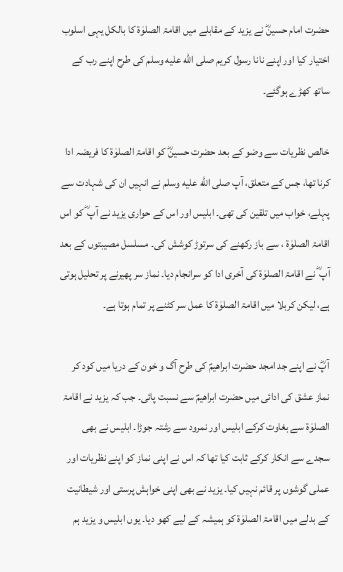حضرت امام حسینؓ نے یزید کے مقابلے میں اقامۃ الصلوٰۃ کا بالکل یہی اسلوب اختیار کیا اور اپنے نانا رسول کریم صلى الله عليه وسلم کی طرح اپنے رب کے ساتھ کھڑے ہوگئے۔

خالص نظریات سے وضو کے بعد حضرت حسینؓ کو اقامۃ الصلوٰۃ کا فریضہ ادا کرنا تھا، جس کے متعلق، آپ صلى الله عليه وسلم نے انہیں ان کی شہادت سے پہلے، خواب میں تلقین کی تھی۔ ابلیس اور اس کے حواری یزید نے آپ ؓ کو اس اقامۃ الصلوٰۃ ، سے باز رکھنے کی سرتوڑ کوشش کی۔ مسلسل مصیبتوں کے بعد آپ ؓ نے اقامۃ الصلوٰۃ کی آخری ادا کو سرانجام دیا۔ نماز سر پھیرنے پر تحلیل ہوتی ہے، لیکن کربلا میں اقامۃ الصلوٰۃ کا عمل سر کٹنے پر تمام ہوتا ہے۔

آپؓ نے اپنے جد امجد حضرت ابراھیمؑ کی طرح آگ و خون کے دریا میں کود کر نماز عشق کی ادائی میں حضرت ابراھیمؑ سے نسبت پائی۔ جب کہ یزید نے اقامۃ الصلوٰۃ سے بغاوت کرکے ابلیس اور نمرود سے رشتہ جوڑا۔ ابلیس نے بھی سجدے سے انکار کرکے ثابت کیا تھا کہ اس نے اپنی نماز کو اپنے نظریات اور عملی گوشوں پر قائم نہیں کیا۔ یزید نے بھی اپنی خواہش پرستی اور شیطانیت کے بدلے میں اقامۃ الصلوٰۃ کو ہمیشہ کے لیے کھو دیا۔ یوں ابلیس و یزید ہم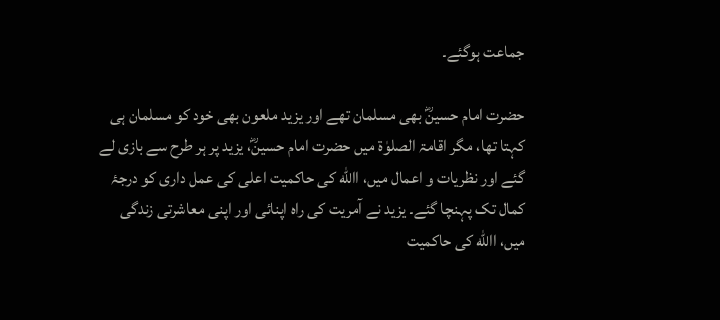جماعت ہوگئے۔

حضرت امام حسینؓ بھی مسلمان تھے اور یزید ملعون بھی خود کو مسلمان ہی کہتا تھا، مگر اقامۃ الصلوٰۃ میں حضرت امام حسینؓ، یزید پر ہر طرح سے بازی لے گئے اور نظریات و اعمال میں، االله کی حاکمیت اعلی کی عمل داری کو درجۂ کمال تک پہنچا گئے۔ یزید نے آمریت کی راہ اپنائی اور اپنی معاشرتی زندگی میں، االله کی حاکمیت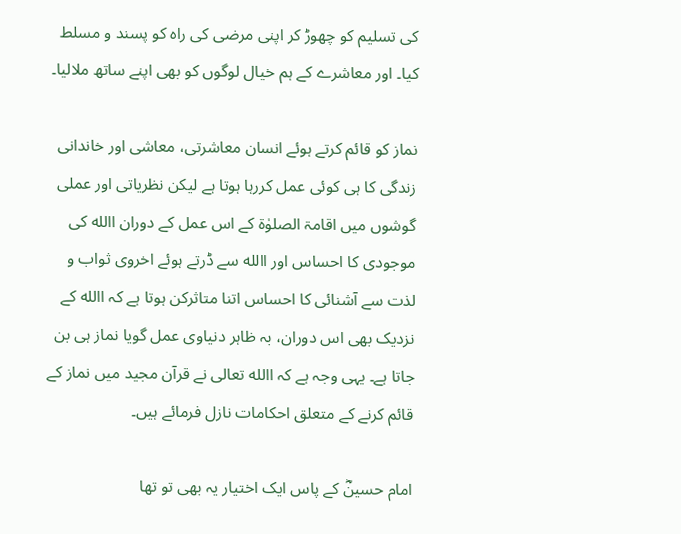کی تسلیم کو چھوڑ کر اپنی مرضی کی راہ کو پسند و مسلط کیا۔ اور معاشرے کے ہم خیال لوگوں کو بھی اپنے ساتھ ملالیا۔

نماز کو قائم کرتے ہوئے انسان معاشرتی، معاشی اور خاندانی زندگی کا ہی کوئی عمل کررہا ہوتا ہے لیکن نظریاتی اور عملی گوشوں میں اقامۃ الصلوٰۃ کے اس عمل کے دوران االله کی موجودی کا احساس اور االله سے ڈرتے ہوئے اخروی ثواب و لذت سے آشنائی کا احساس اتنا متاثرکن ہوتا ہے کہ االله کے نزدیک بھی اس دوران، بہ ظاہر دنیاوی عمل گویا نماز ہی بن جاتا ہے۔ یہی وجہ ہے کہ االله تعالی نے قرآن مجید میں نماز کے قائم کرنے کے متعلق احکامات نازل فرمائے ہیں۔

امام حسینؓ کے پاس ایک اختیار یہ بھی تو تھا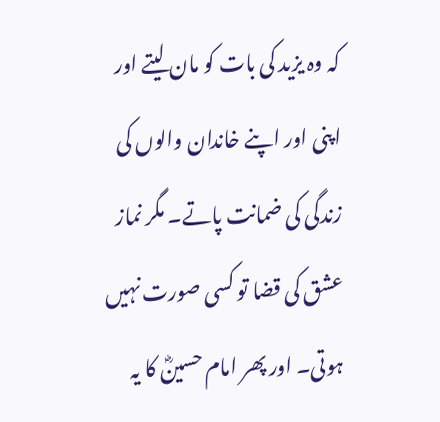کہ وہ یزید کی بات کو مان لیتے اور اپنی اور اپنے خاندان والوں کی زندگی کی ضمانت پاتے۔ مگر نماز عشق کی قضا تو کسی صورت نہیں ہوتی۔ اور پھر امام حسینؓ کا یہ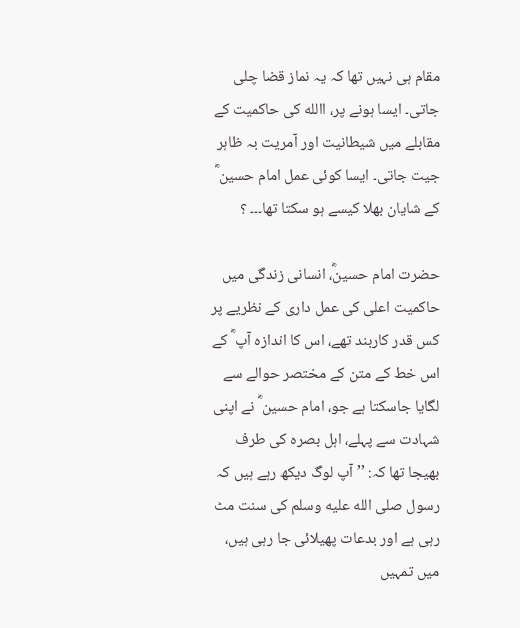مقام ہی نہیں تھا کہ یہ نماز قضا چلی جاتی۔ ایسا ہونے پر، االله کی حاکمیت کے مقابلے میں شیطانیت اور آمریت بہ ظاہر جیت جاتی۔ ایسا کوئی عمل امام حسین ؓ کے شایان بھلا کیسے ہو سکتا تھا۔۔۔ ؟

حضرت امام حسینؓ، انسانی زندگی میں حاکمیت اعلی کی عمل داری کے نظریے پر کس قدر کاربند تھے، اس کا اندازہ آپ ؓ کے اس خط کے متن کے مختصر حوالے سے لگایا جاسکتا ہے جو، امام حسین ؓ نے اپنی شہادت سے پہلے، اہل بصرہ کی طرف بھیجا تھا کہ: ’’آپ لوگ دیکھ رہے ہیں کہ رسول صلى الله عليه وسلم کی سنت مٹ رہی ہے اور بدعات پھیلائی جا رہی ہیں، میں تمہیں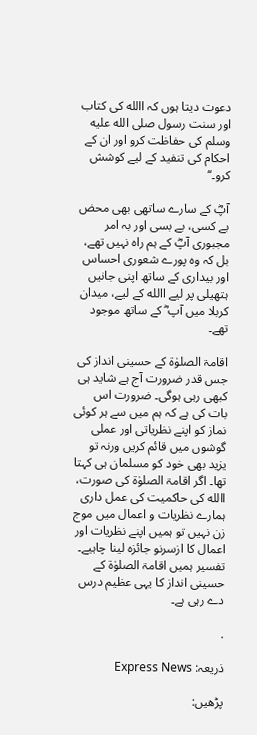دعوت دیتا ہوں کہ االله کی کتاب اور سنت رسول صلى الله عليه وسلم کی حفاظت کرو اور ان کے احکام کی تنفید کے لیے کوشش کرو۔‘‘

آپؓ کے سارے ساتھی بھی محض بے کسی، بے بسی اور بہ امر مجبوری آپؓ کے ہم راہ نہیں تھے، بل کہ وہ پورے شعوری احساس اور بیداری کے ساتھ اپنی جانیں ہتھیلی پر لیے االله کے لیے، میدان کربلا میں آپ ؓ کے ساتھ موجود تھے۔

اقامۃ الصلوٰۃ کے حسینی انداز کی جس قدر ضرورت آج ہے شاید ہی کبھی رہی ہوگی۔ ضرورت اس بات کی ہے کہ ہم میں سے ہر کوئی نماز کو اپنے نظریاتی اور عملی گوشوں میں قائم کریں ورنہ تو یزید بھی خود کو مسلمان ہی کہتا تھا۔ اگر اقامۃ الصلوٰۃ کی صورت، االله کی حاکمیت کی عمل داری ہمارے نظریات و اعمال میں موج زن نہیں تو ہمیں اپنے نظریات اور اعمال کا ازسرنو جائزہ لینا چاہیے۔ تفسیر ہمیں اقامۃ الصلوٰۃ کے حسینی انداز کا یہی عظیم درس دے رہی ہے۔

.

ذریعہ: Express News

پڑھیں: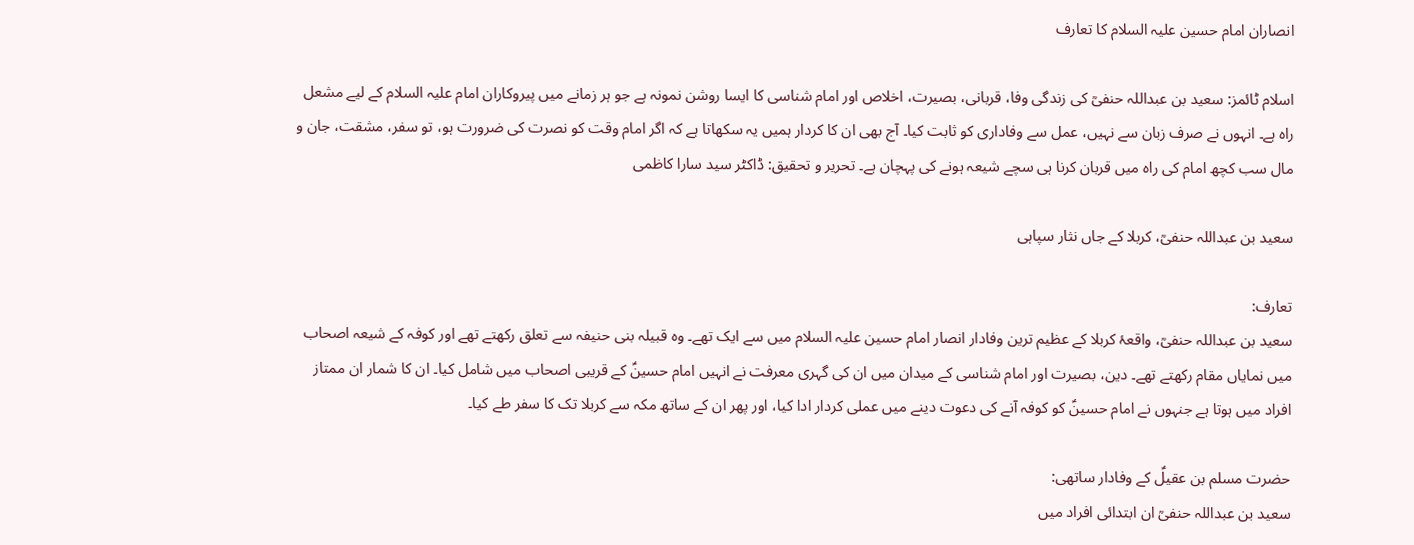انصاران امام حسین علیہ السلام کا تعارف

اسلام ٹائمز: سعید بن عبداللہ حنفیؒ کی زندگی وفا، قربانی، بصیرت، اخلاص اور امام شناسی کا ایسا روشن نمونہ ہے جو ہر زمانے میں پیروکاران امام علیہ السلام کے لیے مشعل راہ ہے۔ انہوں نے صرف زبان سے نہیں، عمل سے وفاداری کو ثابت کیا۔ آج بھی ان کا کردار ہمیں یہ سکھاتا ہے کہ اگر امام وقت کو نصرت کی ضرورت ہو، تو سفر، مشقت، جان و مال سب کچھ امام کی راہ میں قربان کرنا ہی سچے شیعہ ہونے کی پہچان ہے۔ تحریر و تحقیق: ڈاکٹر سید سارا کاظمی

سعید بن عبداللہ حنفیؒ، کربلا کے جاں نثار سپاہی

تعارف:
سعید بن عبداللہ حنفیؒ، واقعۂ کربلا کے عظیم ترین وفادار انصار امام حسین علیہ السلام میں سے ایک تھے۔ وہ قبیلہ بنی حنیفہ سے تعلق رکھتے تھے اور کوفہ کے شیعہ اصحاب میں نمایاں مقام رکھتے تھے۔ دین، بصیرت اور امام شناسی کے میدان میں ان کی گہری معرفت نے انہیں امام حسینؑ کے قریبی اصحاب میں شامل کیا۔ ان کا شمار ان ممتاز افراد میں ہوتا ہے جنہوں نے امام حسینؑ کو کوفہ آنے کی دعوت دینے میں عملی کردار ادا کیا، اور پھر ان کے ساتھ مکہ سے کربلا تک کا سفر طے کیا۔

حضرت مسلم بن عقیلؑ کے وفادار ساتھی:
سعید بن عبداللہ حنفیؒ ان ابتدائی افراد میں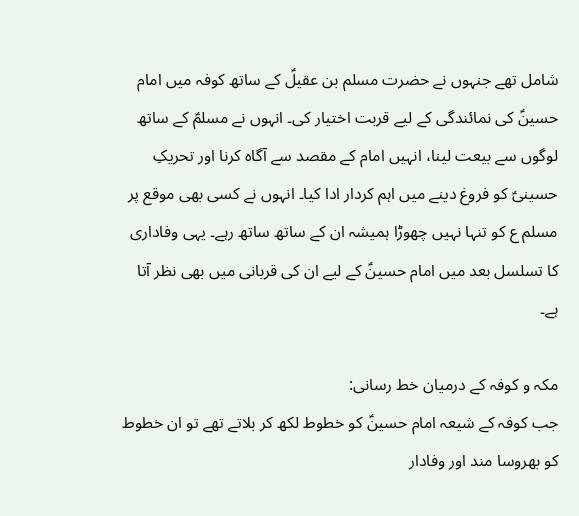شامل تھے جنہوں نے حضرت مسلم بن عقیلؑ کے ساتھ کوفہ میں امام حسینؑ کی نمائندگی کے لیے قربت اختیار کی۔ انہوں نے مسلمؑ کے ساتھ لوگوں سے بیعت لینا، انہیں امام کے مقصد سے آگاہ کرنا اور تحریکِ حسینیؑ کو فروغ دینے میں اہم کردار ادا کیا۔ انہوں نے کسی بھی موقع پر مسلم ع کو تنہا نہیں چھوڑا ہمیشہ ان کے ساتھ ساتھ رہے۔ یہی وفاداری کا تسلسل بعد میں امام حسینؑ کے لیے ان کی قربانی میں بھی نظر آتا ہے۔

مکہ و کوفہ کے درمیان خط رسانی:
جب کوفہ کے شیعہ امام حسینؑ کو خطوط لکھ کر بلاتے تھے تو ان خطوط کو بھروسا مند اور وفادار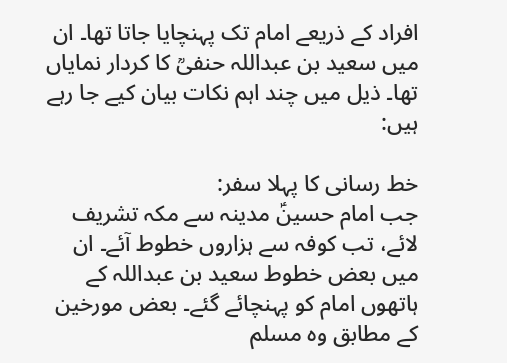افراد کے ذریعے امام تک پہنچایا جاتا تھا۔ ان میں سعید بن عبداللہ حنفیؒ کا کردار نمایاں تھا۔ ذیل میں چند اہم نکات بیان کیے جا رہے ہیں:

خط رسانی کا پہلا سفر:
جب امام حسینؑ مدینہ سے مکہ تشریف لائے، تب کوفہ سے ہزاروں خطوط آئے۔ ان میں بعض خطوط سعید بن عبداللہ کے ہاتھوں امام کو پہنچائے گئے۔ بعض مورخین کے مطابق وہ مسلم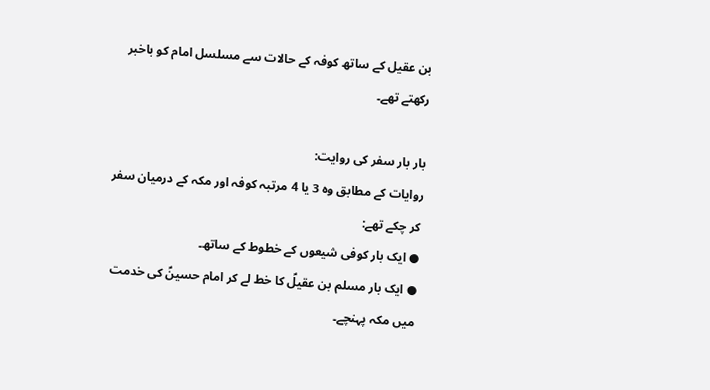بن عقیل کے ساتھ کوفہ کے حالات سے مسلسل امام کو باخبر رکھتے تھے۔

بار بار سفر کی روایت:
روایات کے مطابق وہ 3 یا 4 مرتبہ کوفہ اور مکہ کے درمیان سفر کر چکے تھے:
● ایک بار کوفی شیعوں کے خطوط کے ساتھ۔
● ایک بار مسلم بن عقیلؑ کا خط لے کر امام حسینؑ کی خدمت میں مکہ پہنچے۔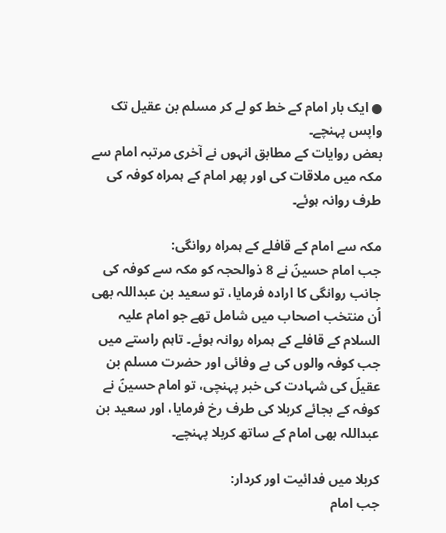● ایک بار امام کے خط کو لے کر مسلم بن عقیل تک واپس پہنچے۔
بعض روایات کے مطابق انہوں نے آخری مرتبہ امام سے مکہ میں ملاقات کی اور پھر امام کے ہمراہ کوفہ کی طرف روانہ ہوئے۔

مکہ سے امام کے قافلے کے ہمراہ روانگی:
جب امام حسینؑ نے 8 ذوالحجہ کو مکہ سے کوفہ کی جانب روانگی کا ارادہ فرمایا، تو سعید بن عبداللہ بھی اُن منتخب اصحاب میں شامل تھے جو امام علیہ السلام کے قافلے کے ہمراہ روانہ ہوئے۔ تاہم راستے میں جب کوفہ والوں کی بے وفائی اور حضرت مسلم بن عقیلؑ کی شہادت کی خبر پہنچی، تو امام حسینؑ نے کوفہ کے بجائے کربلا کی طرف رخ فرمایا، اور سعید بن عبداللہ بھی امام کے ساتھ کربلا پہنچے۔

کربلا میں فدائیت اور کردار:
جب امام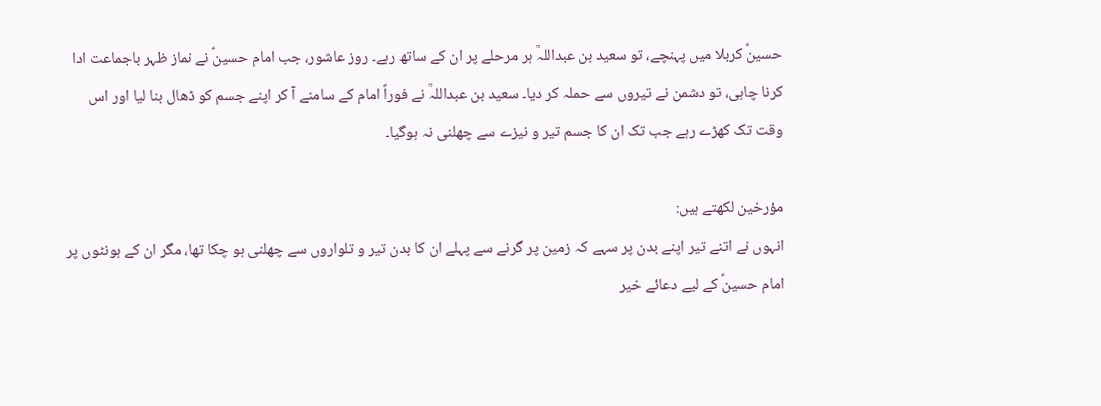حسینؑ کربلا میں پہنچے، تو سعید بن عبداللہؒ ہر مرحلے پر ان کے ساتھ رہے۔ روز عاشور، جب امام حسینؑ نے نماز ظہر باجماعت ادا کرنا چاہی، تو دشمن نے تیروں سے حملہ کر دیا۔ سعید بن عبداللہؒ نے فوراً امام کے سامنے آ کر اپنے جسم کو ڈھال بنا لیا اور اس وقت تک کھڑے رہے جب تک ان کا جسم تیر و نیزے سے چھلنی نہ ہوگیا۔

مؤرخین لکھتے ہیں:
انہوں نے اتنے تیر اپنے بدن پر سہے کہ زمین پر گرنے سے پہلے ان کا بدن تیر و تلواروں سے چھلنی ہو چکا تھا، مگر ان کے ہونٹوں پر امام حسینؑ کے لیے دعائے خیر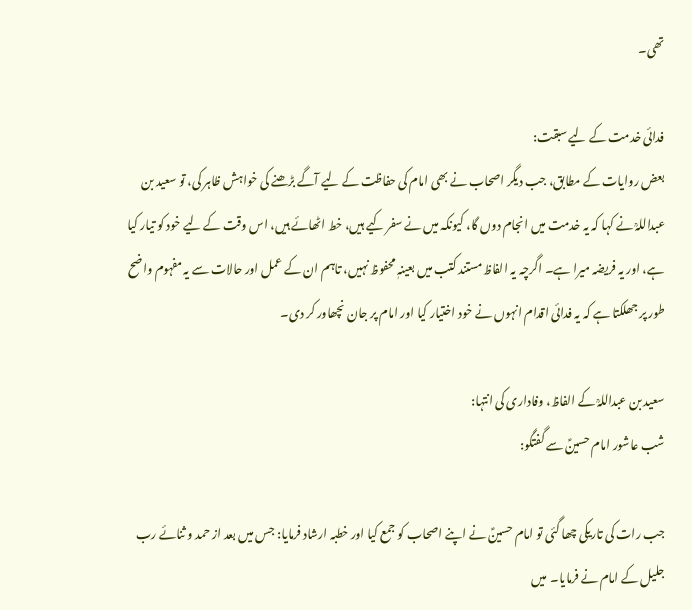تھی۔

فدائی خدمت کے لیے سبقت:
بعض روایات کے مطابق، جب دیگر اصحاب نے بھی امام کی حفاظت کے لیے آگے بڑھنے کی خواہش ظاہر کی، تو سعید بن عبداللہؒ نے کہا کہ یہ خدمت میں انجام دوں گا، کیونکہ میں نے سفر کیے ہیں، خط اٹھائے ہیں، اس وقت کے لیے خود کو تیار کیا ہے، اور یہ فریضہ میرا ہے۔ اگرچہ یہ الفاظ مستند کتب میں بعینہٖ محفوظ نہیں، تاہم ان کے عمل اور حالات سے یہ مفہوم واضح طور پر جھلکتا ہے کہ یہ فدائی اقدام انہوں نے خود اختیار کیا اور امام پر جان نچھاور کر دی۔

سعید بن عبداللہؒ کے الفاظ، وفاداری کی انتہا:
شب عاشور امام حسینؑ سے گفتگو:

جب رات کی تاریکی چھا گئی تو امام حسینؑ نے اپنے اصحاب کو جمع کیا اور خطبہ ارشاد فرمایا: جس میں بعد از حمد و ثنائے رب جلیل کے امام نے فرمایا۔  میں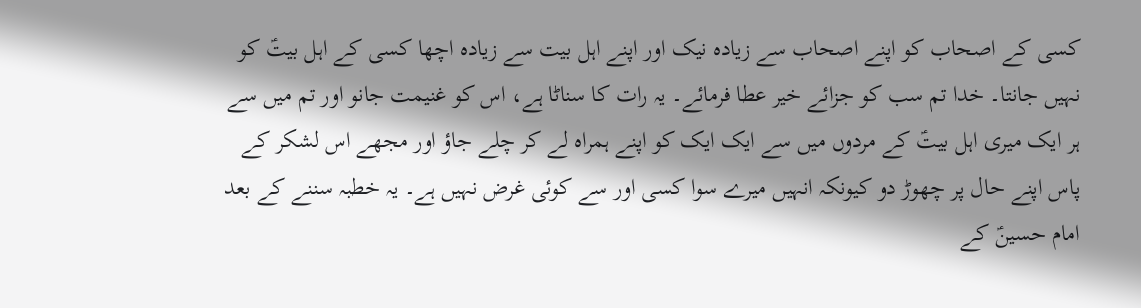کسی کے اصحاب کو اپنے اصحاب سے زیادہ نیک اور اپنے اہل بیت سے زیادہ اچھا کسی کے اہل بیتؑ کو نہیں جانتا۔ خدا تم سب کو جزائے خیر عطا فرمائے۔ یہ رات کا سناٹا ہے، اس کو غنیمت جانو اور تم میں سے ہر ایک میری اہل بیتؑ کے مردوں میں سے ایک ایک کو اپنے ہمراہ لے کر چلے جاؤ اور مجھے اس لشکر کے پاس اپنے حال پر چھوڑ دو کیونکہ انہیں میرے سوا کسی اور سے کوئی غرض نہیں ہے۔ یہ خطبہ سننے کے بعد امام حسینؑ کے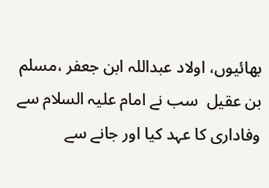بھائیوں، اولاد عبداللہ ابن جعفر ،مسلم بن عقیل  سب نے امام علیہ السلام سے وفاداری کا عہد کیا اور جانے سے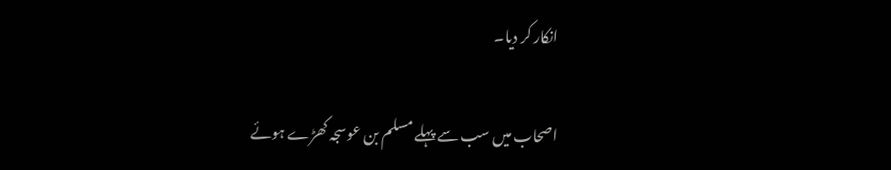انکار کر دیا۔

اصحاب میں سب سے پہلے مسلم بن عوسجہ کھڑے ہوئے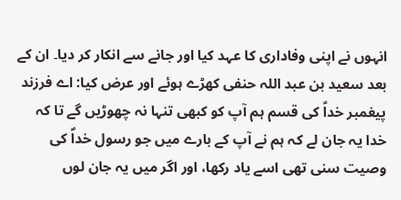انہوں نے اپنی وفاداری کا عہد کیا اور جانے سے انکار کر دیا۔ ان کے بعد سعید بن عبد اللہ حنفی کھڑے ہوئے اور عرض کیا: اے فرزند پیغمبر خداؑ کی قسم ہم آپ کو کبھی تنہا نہ چھوڑیں گے تا کہ خدا یہ جان لے کہ ہم نے آپ کے بارے میں جو رسول خداؐ کی وصیت سنی تھی اسے یاد رکھا، اور اگر میں یہ جان لوں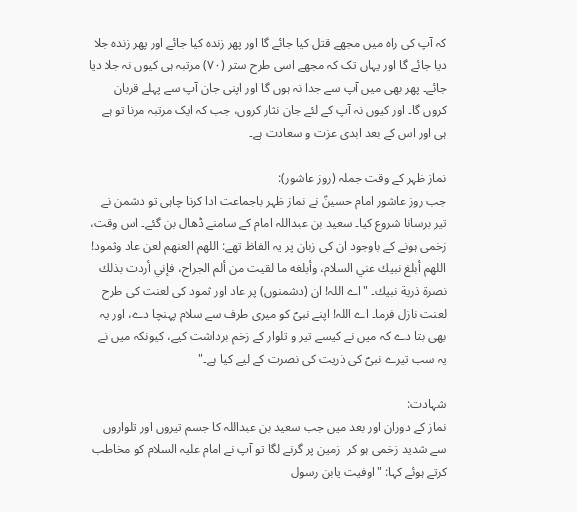کہ آپ کی راہ میں مجھے قتل کیا جائے گا اور پھر زندہ کیا جائے اور پھر زندہ جلا دیا جائے گا اور یہاں تک کہ مجھے اسی طرح ستر (۷۰) مرتبہ ہی کیوں نہ جلا دیا جائے۔ پھر بھی میں آپ سے جدا نہ ہوں گا اور اپنی جان آپ سے پہلے قربان کروں گا۔ اور کیوں نہ آپ کے لئے جان نثار کروں، جب کہ ایک مرتبہ مرنا تو ہے ہی اور اس کے بعد ابدی عزت و سعادت ہے۔

نماز ظہر کے وقت جملہ (روز عاشور):
جب روز عاشور امام حسینؑ نے نماز ظہر باجماعت ادا کرنا چاہی تو دشمن نے تیر برسانا شروع کیا۔ سعید بن عبداللہ امام کے سامنے ڈھال بن گئے۔ اس وقت، زخمی ہونے کے باوجود ان کی زبان پر یہ الفاظ تھے: اللهم العنهم لعن عاد وثمود! اللهم أبلغ نبيك عني السلام، وأبلغه ما لقيت من ألم الجراح، فإني أردت بذلك نصرة ذرية نبيك۔ "اے اللہ! ان (دشمنوں) پر عاد اور ثمود کی لعنت کی طرح لعنت نازل فرما۔ اے اللہ! اپنے نبیؐ کو میری طرف سے سلام پہنچا دے، اور یہ بھی بتا دے کہ میں نے کیسے تیر و تلوار کے زخم برداشت کیے، کیونکہ میں نے یہ سب تیرے نبیؐ کی ذریت کی نصرت کے لیے کیا ہے۔"

شہادت:
نماز کے دوران اور بعد میں جب سعید بن عبداللہ کا جسم تیروں اور تلواروں سے شدید زخمی ہو کر  زمین پر گرنے لگا تو آپ نے امام علیہ السلام کو مخاطب کرتے ہوئے کہا: "اوفیت یابن رسول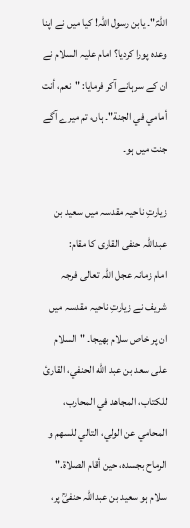اللہؑ"۔ یابن رسول اللہ! کیا میں نے اپنا وعدہ پورا کردیا؟ امام علیہ السلام نے ان کے سرہانے آکر فرمایا: "نعم، أنت أمامي في الجنة"۔ ہاں، تم میرے آگے جنت میں ہو۔

زیارتِ ناحیہ مقدسہ میں سعید بن عبداللہ حنفی القاری کا مقام:
امام زمانہ عجل اللہ تعالی فرجہ شریف نے زیارتِ ناحیہ مقدسہ میں ان پر خاص سلام بھیجا۔ "السلام على سعد بن عبد الله الحنفي، القارئ للكتاب، المجاهد في المحارب، المحامي عن الولي، التالي للسهم و الرماح بجسده، حين أقام الصلاة." سلام ہو سعید بن عبداللہ حنفیؒ پر،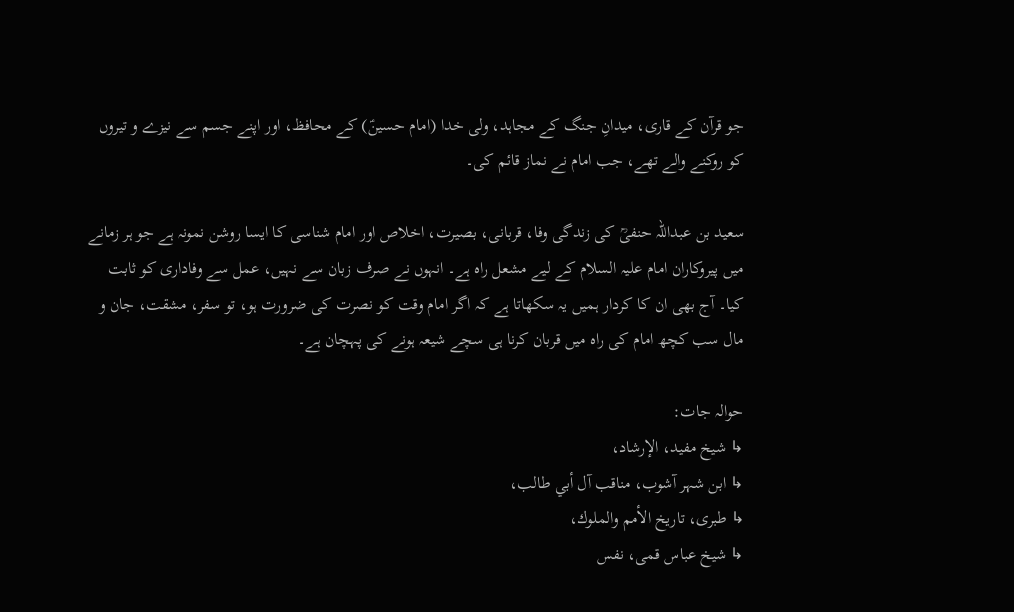جو قرآن کے قاری، میدانِ جنگ کے مجاہد، ولی خدا (امام حسینؑ) کے محافظ، اور اپنے جسم سے نیزے و تیروں کو روکنے والے تھے، جب امام نے نماز قائم کی۔

سعید بن عبداللہ حنفیؒ کی زندگی وفا، قربانی، بصیرت، اخلاص اور امام شناسی کا ایسا روشن نمونہ ہے جو ہر زمانے میں پیروکاران امام علیہ السلام کے لیے مشعل راہ ہے۔ انہوں نے صرف زبان سے نہیں، عمل سے وفاداری کو ثابت کیا۔ آج بھی ان کا کردار ہمیں یہ سکھاتا ہے کہ اگر امام وقت کو نصرت کی ضرورت ہو، تو سفر، مشقت، جان و مال سب کچھ امام کی راہ میں قربان کرنا ہی سچے شیعہ ہونے کی پہچان ہے۔

حوالہ جات:
↳ شیخ مفید، الإرشاد،
↳ ابن شہر آشوب، مناقب آل أبي طالب،
↳ طبری، تاریخ الأمم والملوك،
↳ شیخ عباس قمی، نفس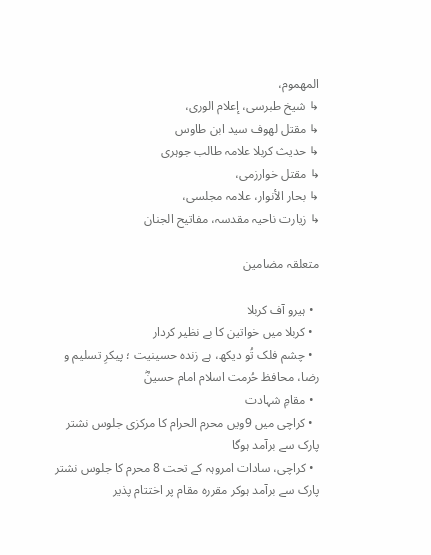المهموم،
↳ شیخ طبرسی، إعلام الورى،
↳ مقتل لھوف سید ابن طاوس
↳ حدیث کربلا علامہ طالب جوہری
↳ مقتل خوارزمی،
↳ بحار الأنوار، علامہ مجلسی،
↳ زیارت ناحیہ مقدسہ، مفاتیح الجنان

متعلقہ مضامین

  • ہیرو آف کربلا
  • کربلا میں خواتین کا بے نظیر کردار
  • چشم فلک تُو دیکھ، ہے زندہ حسینیت ؛ پیکرِ تسلیم و رضا، محافظ حُرمت اسلام امام حسینؓ
  • مقامِ شہادت
  • کراچی میں 9ویں محرم الحرام کا مرکزی جلوس نشتر پارک سے برآمد ہوگا
  • کراچی، سادات امروہہ کے تحت 8 محرم کا جلوس نشتر پارک سے برآمد ہوکر مقررہ مقام پر اختتام پذیر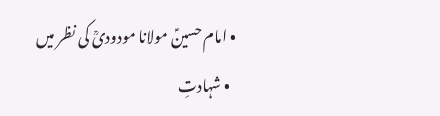• امام حسینؑ مولانا مودودیؒ کی نظر میں
  • شہادتِ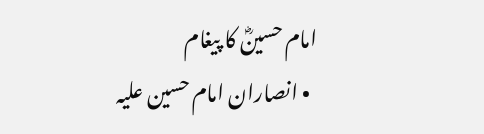امام حسینؓ کا پیغام
  • انصاران امام حسین علیہ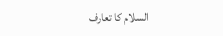السلام کا تعارف